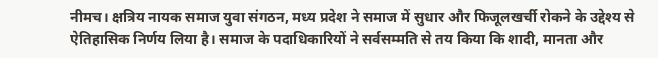नीमच। क्षत्रिय नायक समाज युवा संगठन, मध्य प्रदेश ने समाज में सुधार और फिजूलखर्ची रोकने के उद्देश्य से ऐतिहासिक निर्णय लिया है। समाज के पदाधिकारियों ने सर्वसम्मति से तय किया कि शादी, मानता और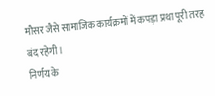मौसर जैसे सामाजिक कार्यक्रमों में कपड़ा प्रथा पूरी तरह बंद रहेगी।
निर्णय के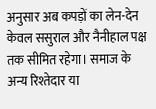अनुसार अब कपड़ों का लेन-देन केवल ससुराल और नैनीहाल पक्ष तक सीमित रहेगा। समाज के अन्य रिश्तेदार या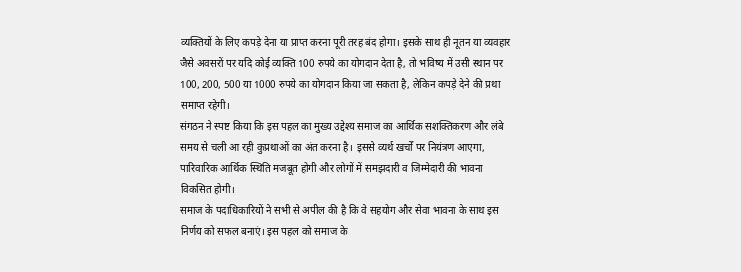व्यक्तियों के लिए कपड़े देना या प्राप्त करना पूरी तरह बंद होगा। इसके साथ ही नूतन या व्यवहार जैसे अवसरों पर यदि कोई व्यक्ति 100 रुपये का योगदान देता है, तो भविष्य में उसी स्थान पर 100, 200, 500 या 1000 रुपये का योगदान किया जा सकता है, लेकिन कपड़े देने की प्रथा समाप्त रहेगी।
संगठन ने स्पष्ट किया कि इस पहल का मुख्य उद्देश्य समाज का आर्थिक सशक्तिकरण और लंबे समय से चली आ रही कुप्रथाओं का अंत करना है। इससे व्यर्थ खर्चों पर नियंत्रण आएगा, पारिवारिक आर्थिक स्थिति मजबूत होगी और लोगों में समझदारी व जिम्मेदारी की भावना विकसित होगी।
समाज के पदाधिकारियों ने सभी से अपील की है कि वे सहयोग और सेवा भावना के साथ इस निर्णय को सफल बनाएं। इस पहल को समाज के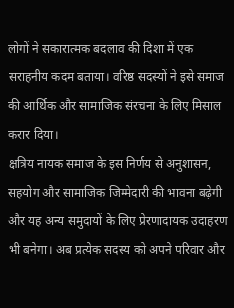लोगों ने सकारात्मक बदलाव की दिशा में एक सराहनीय कदम बताया। वरिष्ठ सदस्यों ने इसे समाज की आर्थिक और सामाजिक संरचना के लिए मिसाल करार दिया।
क्षत्रिय नायक समाज के इस निर्णय से अनुशासन, सहयोग और सामाजिक जिम्मेदारी की भावना बढ़ेगी और यह अन्य समुदायों के लिए प्रेरणादायक उदाहरण भी बनेगा। अब प्रत्येक सदस्य को अपने परिवार और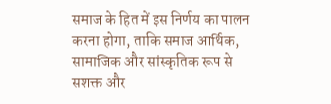समाज के हित में इस निर्णय का पालन करना होगा, ताकि समाज आर्थिक, सामाजिक और सांस्कृतिक रूप से सशक्त और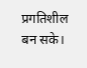प्रगतिशील बन सके।